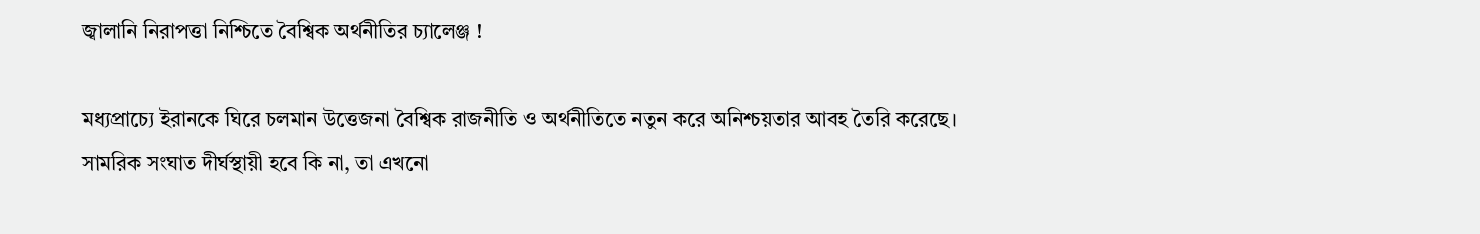জ্বালানি নিরাপত্তা নিশ্চিতে বৈশ্বিক অর্থনীতির চ্যালেঞ্জ !

মধ্যপ্রাচ্যে ইরানকে ঘিরে চলমান উত্তেজনা বৈশ্বিক রাজনীতি ও অর্থনীতিতে নতুন করে অনিশ্চয়তার আবহ তৈরি করেছে। সামরিক সংঘাত দীর্ঘস্থায়ী হবে কি না, তা এখনো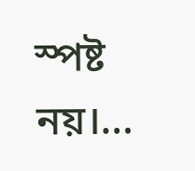স্পষ্ট নয়।...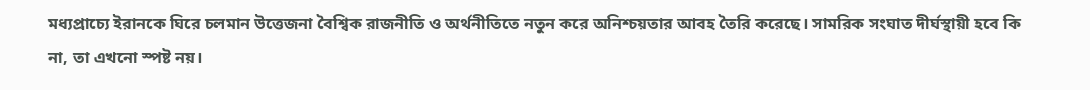মধ্যপ্রাচ্যে ইরানকে ঘিরে চলমান উত্তেজনা বৈশ্বিক রাজনীতি ও অর্থনীতিতে নতুন করে অনিশ্চয়তার আবহ তৈরি করেছে। সামরিক সংঘাত দীর্ঘস্থায়ী হবে কি না, তা এখনো স্পষ্ট নয়।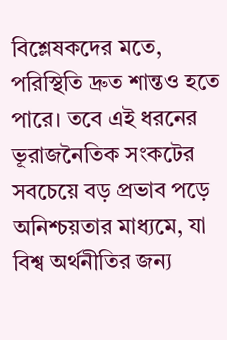বিশ্লেষকদের মতে, পরিস্থিতি দ্রুত শান্তও হতে পারে। তবে এই ধরনের ভূরাজনৈতিক সংকটের সবচেয়ে বড় প্রভাব পড়ে অনিশ্চয়তার মাধ্যমে, যা বিশ্ব অর্থনীতির জন্য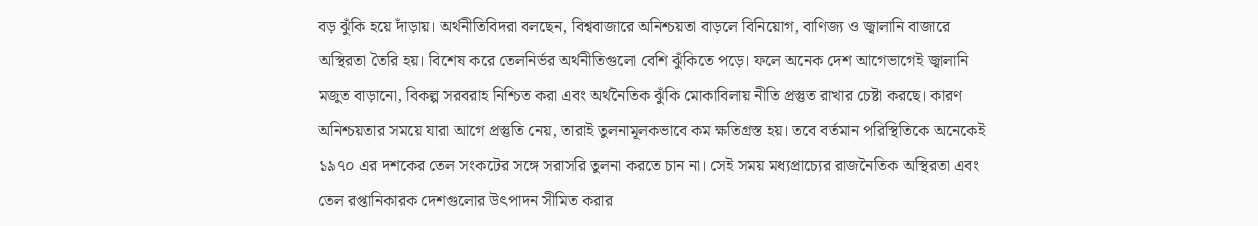বড় ঝুঁকি হয়ে দাঁড়ায়। অর্থনীতিবিদরা বলছেন, বিশ্ববাজারে অনিশ্চয়তা বাড়লে বিনিয়োগ, বাণিজ্য ও জ্বালানি বাজারে অস্থিরতা তৈরি হয়। বিশেষ করে তেলনির্ভর অর্থনীতিগুলো বেশি ঝুঁকিতে পড়ে। ফলে অনেক দেশ আগেভাগেই জ্বালানি মজুত বাড়ানো, বিকল্প সরবরাহ নিশ্চিত করা এবং অর্থনৈতিক ঝুঁকি মোকাবিলায় নীতি প্রস্তুত রাখার চেষ্টা করছে। কারণ অনিশ্চয়তার সময়ে যারা আগে প্রস্তুতি নেয়, তারাই তুলনামূলকভাবে কম ক্ষতিগ্রস্ত হয়। তবে বর্তমান পরিস্থিতিকে অনেকেই ১৯৭০ এর দশকের তেল সংকটের সঙ্গে সরাসরি তুলনা করতে চান না। সেই সময় মধ্যপ্রাচ্যের রাজনৈতিক অস্থিরতা এবং তেল রপ্তানিকারক দেশগুলোর উৎপাদন সীমিত করার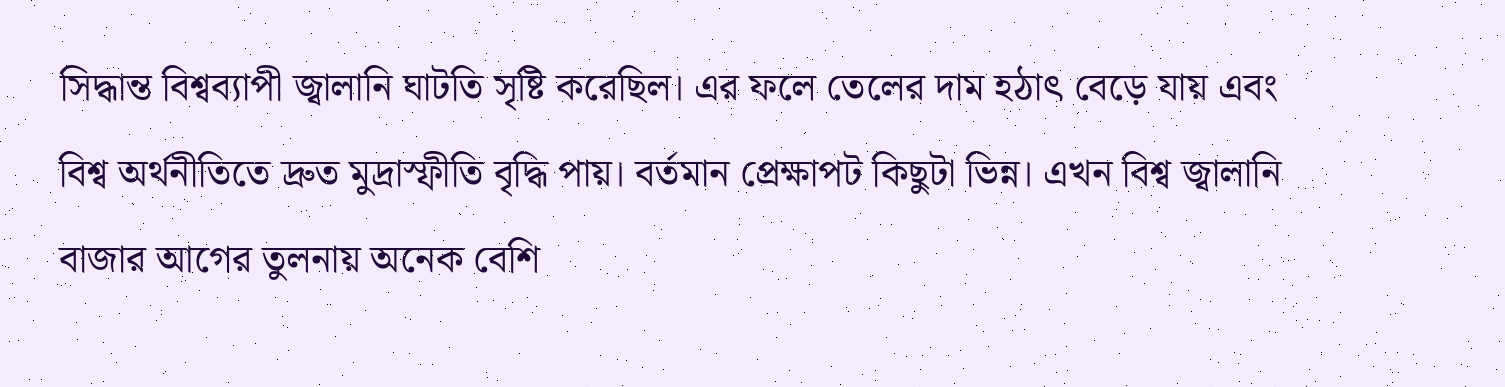সিদ্ধান্ত বিশ্বব্যাপী জ্বালানি ঘাটতি সৃষ্টি করেছিল। এর ফলে তেলের দাম হঠাৎ বেড়ে যায় এবং বিশ্ব অর্থনীতিতে দ্রুত মুদ্রাস্ফীতি বৃদ্ধি পায়। বর্তমান প্রেক্ষাপট কিছুটা ভিন্ন। এখন বিশ্ব জ্বালানি বাজার আগের তুলনায় অনেক বেশি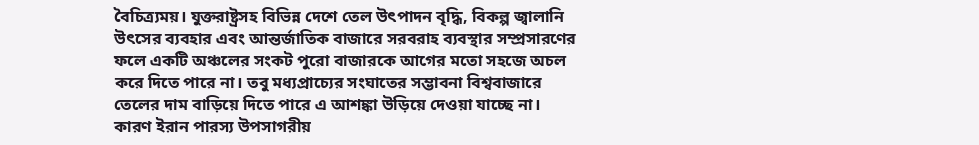বৈচিত্র্যময়। যুক্তরাষ্ট্রসহ বিভিন্ন দেশে তেল উৎপাদন বৃদ্ধি, বিকল্প জ্বালানি উৎসের ব্যবহার এবং আন্তর্জাতিক বাজারে সরবরাহ ব্যবস্থার সম্প্রসারণের ফলে একটি অঞ্চলের সংকট পুরো বাজারকে আগের মতো সহজে অচল করে দিতে পারে না। তবু মধ্যপ্রাচ্যের সংঘাতের সম্ভাবনা বিশ্ববাজারে তেলের দাম বাড়িয়ে দিতে পারে এ আশঙ্কা উড়িয়ে দেওয়া যাচ্ছে না। কারণ ইরান পারস্য উপসাগরীয়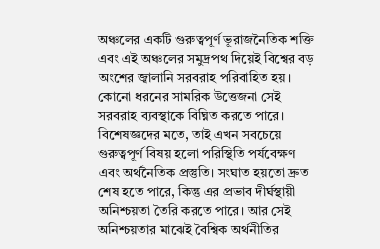অঞ্চলের একটি গুরুত্বপূর্ণ ভূরাজনৈতিক শক্তি এবং এই অঞ্চলের সমুদ্রপথ দিয়েই বিশ্বের বড় অংশের জ্বালানি সরবরাহ পরিবাহিত হয়। কোনো ধরনের সামরিক উত্তেজনা সেই সরবরাহ ব্যবস্থাকে বিঘ্নিত করতে পারে।  বিশেষজ্ঞদের মতে, তাই এখন সবচেয়ে গুরুত্বপূর্ণ বিষয় হলো পরিস্থিতি পর্যবেক্ষণ এবং অর্থনৈতিক প্রস্তুতি। সংঘাত হয়তো দ্রুত শেষ হতে পারে, কিন্তু এর প্রভাব দীর্ঘস্থায়ী অনিশ্চয়তা তৈরি করতে পারে। আর সেই অনিশ্চয়তার মাঝেই বৈশ্বিক অর্থনীতির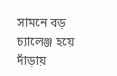সামনে বড় চ্যালেঞ্জ হয়ে দাঁড়ায়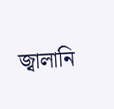জ্বালানি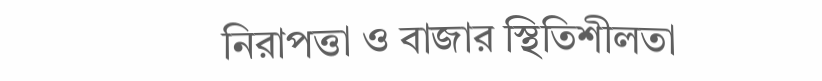নিরাপত্তা ও বাজার স্থিতিশীলতা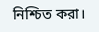নিশ্চিত করা।